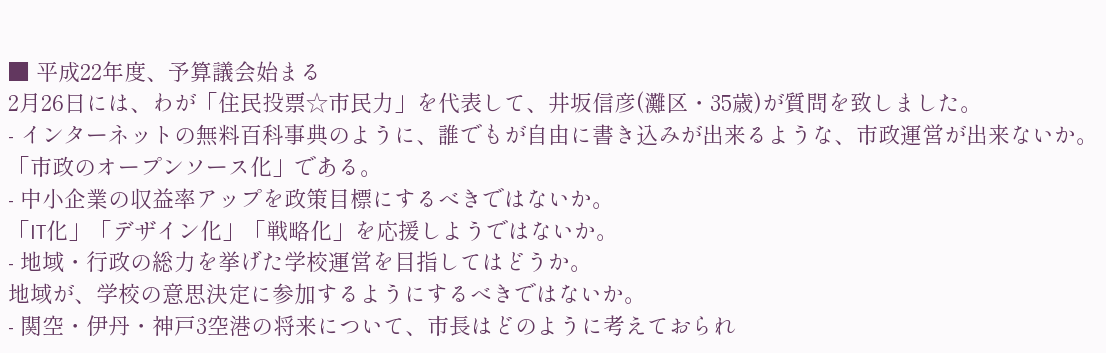■ 平成22年度、予算議会始まる
2月26日には、わが「住民投票☆市民力」を代表して、井坂信彦(灘区・35歳)が質問を致しました。
- インターネットの無料百科事典のように、誰でもが自由に書き込みが出来るような、市政運営が出来ないか。
「市政のオープンソース化」である。
- 中小企業の収益率アップを政策目標にするべきではないか。
「IT化」「デザイン化」「戦略化」を応援しようではないか。
- 地域・行政の総力を挙げた学校運営を目指してはどうか。
地域が、学校の意思決定に参加するようにするべきではないか。
- 関空・伊丹・神戸3空港の将来について、市長はどのように考えておられ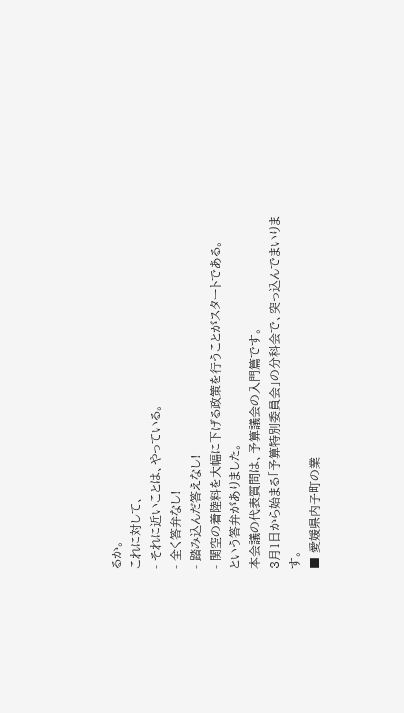るか。
これに対して、
- それに近いことは、やっている。
- 全く答弁なし!
- 踏み込んだ答えなし!
- 関空の着陸料を大幅に下げる政策を行うことがスタートである。
という答弁がありました。
本会議の代表質問は、予算議会の入門篇です。
3月1日から始まる「予算特別委員会」の分科会で、突っ込んでまいります。
■ 愛媛県内子町の業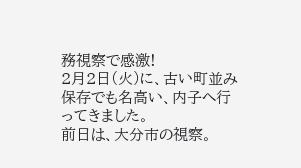務視察で感激!
2月2日(火)に、古い町並み保存でも名高い、内子へ行ってきました。
前日は、大分市の視察。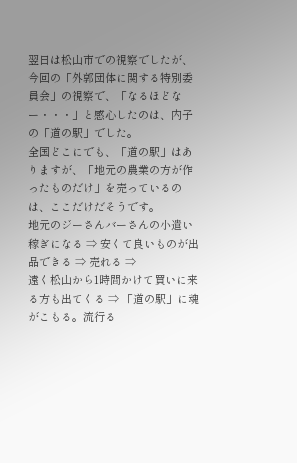翌日は松山市での視察でしたが、今回の「外郭団体に関する特別委員会」の視察で、「なるほどなー・・・」と感心したのは、内子の「道の駅」でした。
全国どこにでも、「道の駅」はありますが、「地元の農業の方が作ったものだけ」を売っているのは、ここだけだそうです。
地元のジーさんバーさんの小遣い稼ぎになる ⇒ 安くて良いものが出品できる ⇒ 売れる ⇒
遠く松山から1時間かけて買いに来る方も出てくる ⇒ 「道の駅」に魂がこもる。流行る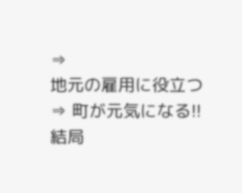⇒
地元の雇用に役立つ ⇒ 町が元気になる!!
結局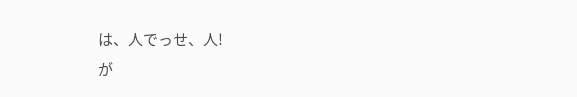は、人でっせ、人!
が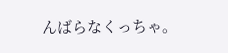んばらなくっちゃ。